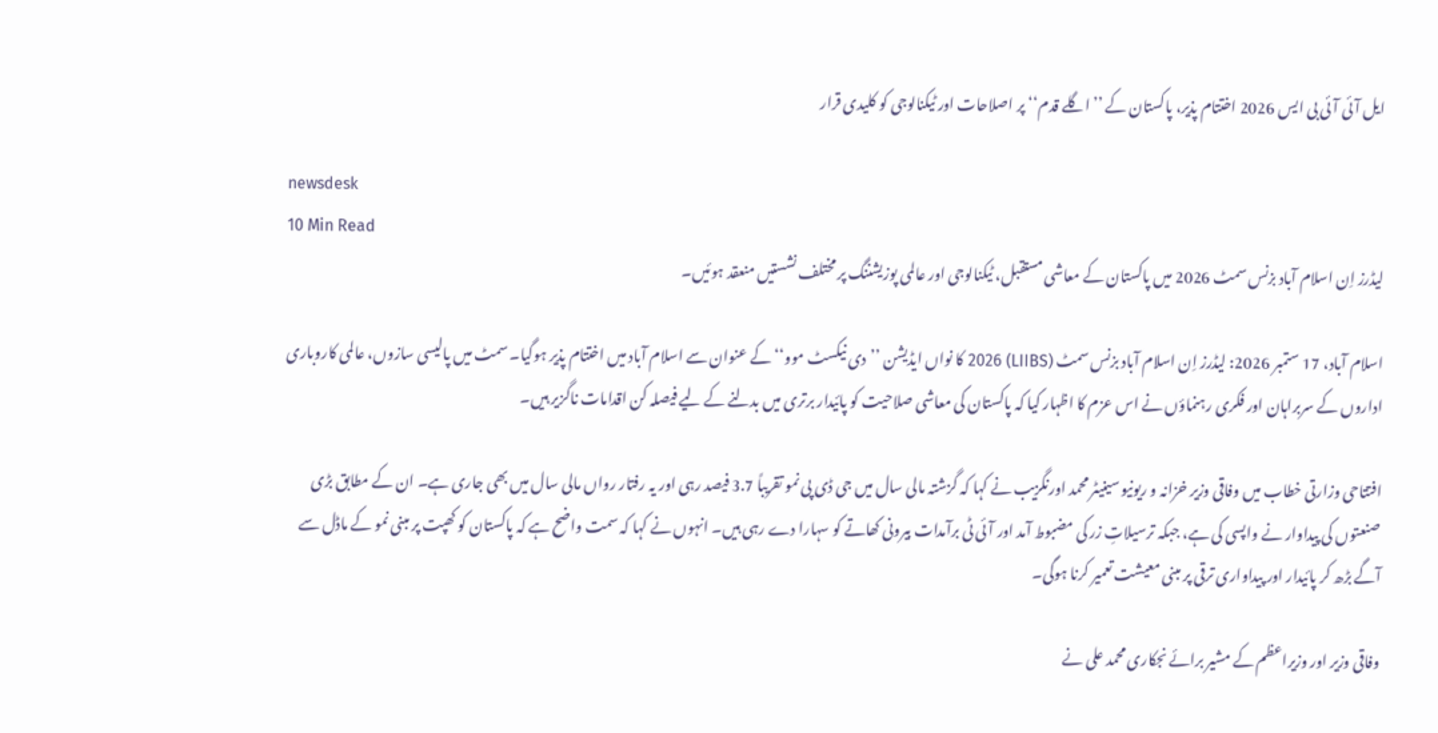ایل آئی آئی بی ایس 2026 اختتام پذیر، پاکستان کے ’’اگلے قدم‘‘ پر اصلاحات اور ٹیکنالوجی کو کلیدی قرار

newsdesk
10 Min Read
لیڈرز اِن اسلام آباد بزنس سمٹ 2026 میں پاکستان کے معاشی مستقبل، ٹیکنالوجی اور عالمی پوزیشننگ پر مختلف نشستیں منعقد ہوئیں۔

اسلام آباد، 17 ستمبر 2026: لیڈرز اِن اسلام آباد بزنس سمٹ (LIIBS) 2026 کا نواں ایڈیشن ’’دی نیکسٹ موو‘‘ کے عنوان سے اسلام آباد میں اختتام پذیر ہوگیا۔ سمٹ میں پالیسی سازوں، عالمی کاروباری اداروں کے سربراہان اور فکری رہنماؤں نے اس عزم کا اظہار کیا کہ پاکستان کی معاشی صلاحیت کو پائیدار برتری میں بدلنے کے لیے فیصلہ کن اقدامات ناگزیر ہیں۔

افتتاحی وزارتی خطاب میں وفاقی وزیر خزانہ و ریونیو سینیٹر محمد اورنگزیب نے کہا کہ گزشتہ مالی سال میں جی ڈی پی نمو تقریباً 3.7 فیصد رہی اور یہ رفتار رواں مالی سال میں بھی جاری ہے۔ ان کے مطابق بڑی صنعتوں کی پیداوار نے واپسی کی ہے، جبکہ ترسیلاتِ زر کی مضبوط آمد اور آئی ٹی برآمدات بیرونی کھاتے کو سہارا دے رہی ہیں۔ انہوں نے کہا کہ سمت واضح ہے کہ پاکستان کو کھپت پر مبنی نمو کے ماڈل سے آگے بڑھ کر پائیدار اور پیداواری ترقی پر مبنی معیشت تعمیر کرنا ہوگی۔

وفاقی وزیر اور وزیراعظم کے مشیر برائے نجکاری محمد علی نے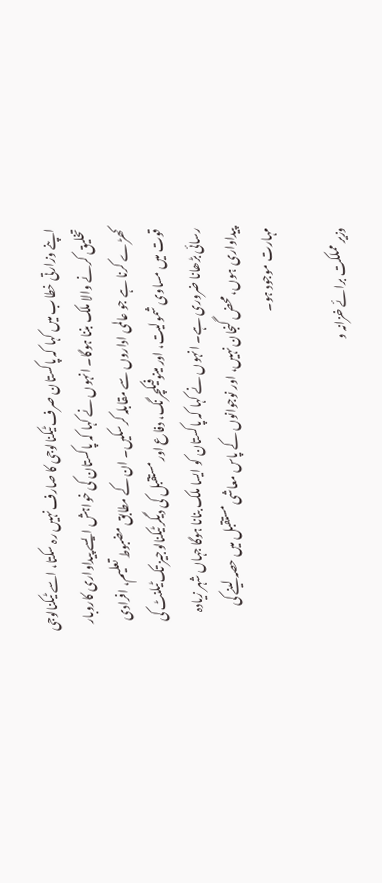اپنے وزارتی خطاب میں کہا کہ پاکستان صرف ٹیکنالوجی کا صارف نہیں رہ سکتا، اسے ٹیکنالوجی تخلیق کرنے والا ملک بننا ہوگا۔ انہوں نے کہا کہ پاکستان کی خواہش ایسے پیداواری کاروبار کھڑے کرنا ہے جو عالمی اداروں سے مقابلہ کرسکیں۔ ان کے مطابق مضبوط تعلیم، افرادی قوت میں مساوی شمولیت، اور مینوفیکچرنگ، دفاع اور مستقبل کی دیگر ٹیکنالوجیز تک ٹیلنٹ کی رسائی بڑھانا ضروری ہے۔ انہوں نے کہا کہ پاکستان کو ایسا ملک بنانا ہوگا جہاں شہر زیادہ پیداواری ہوں، محض گنجان نہیں، اور نوجوانوں کے پاس معاشی مستقبل میں حصہ لینے کی مہارت موجود ہو۔

وزیر مملکت برائے خزانہ و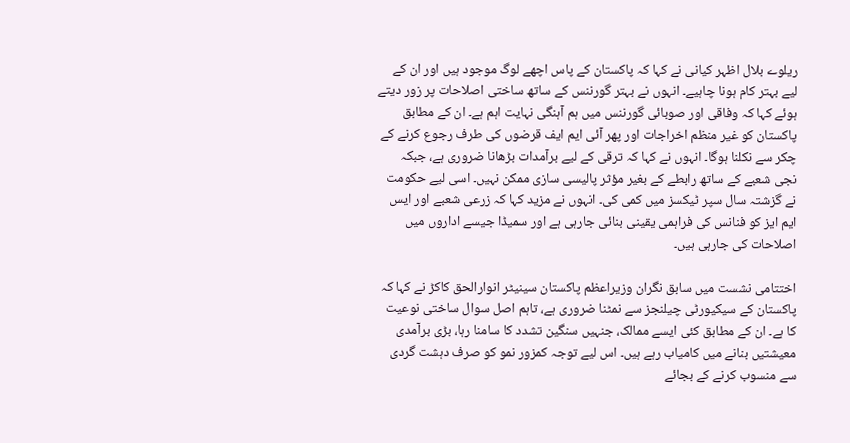ریلوے بلال اظہر کیانی نے کہا کہ پاکستان کے پاس اچھے لوگ موجود ہیں اور ان کے لیے بہتر کام ہونا چاہیے۔ انہوں نے بہتر گورننس کے ساتھ ساختی اصلاحات پر زور دیتے ہوئے کہا کہ وفاقی اور صوبائی گورننس میں ہم آہنگی نہایت اہم ہے۔ ان کے مطابق پاکستان کو غیر منظم اخراجات اور پھر آئی ایم ایف قرضوں کی طرف رجوع کرنے کے چکر سے نکلنا ہوگا۔ انہوں نے کہا کہ ترقی کے لیے برآمدات بڑھانا ضروری ہے، جبکہ نجی شعبے کے ساتھ رابطے کے بغیر مؤثر پالیسی سازی ممکن نہیں۔ اسی لیے حکومت نے گزشتہ سال سپر ٹیکسز میں کمی کی۔ انہوں نے مزید کہا کہ زرعی شعبے اور ایس ایم ایز کو فنانس کی فراہمی یقینی بنائی جارہی ہے اور سمیڈا جیسے اداروں میں اصلاحات کی جارہی ہیں۔

اختتامی نشست میں سابق نگران وزیراعظم پاکستان سینیٹر انوارالحق کاکڑ نے کہا کہ پاکستان کے سیکیورٹی چیلنجز سے نمٹنا ضروری ہے، تاہم اصل سوال ساختی نوعیت کا ہے۔ ان کے مطابق کئی ایسے ممالک، جنہیں سنگین تشدد کا سامنا رہا، بڑی برآمدی معیشتیں بنانے میں کامیاب رہے ہیں۔ اس لیے توجہ کمزور نمو کو صرف دہشت گردی سے منسوب کرنے کے بجائے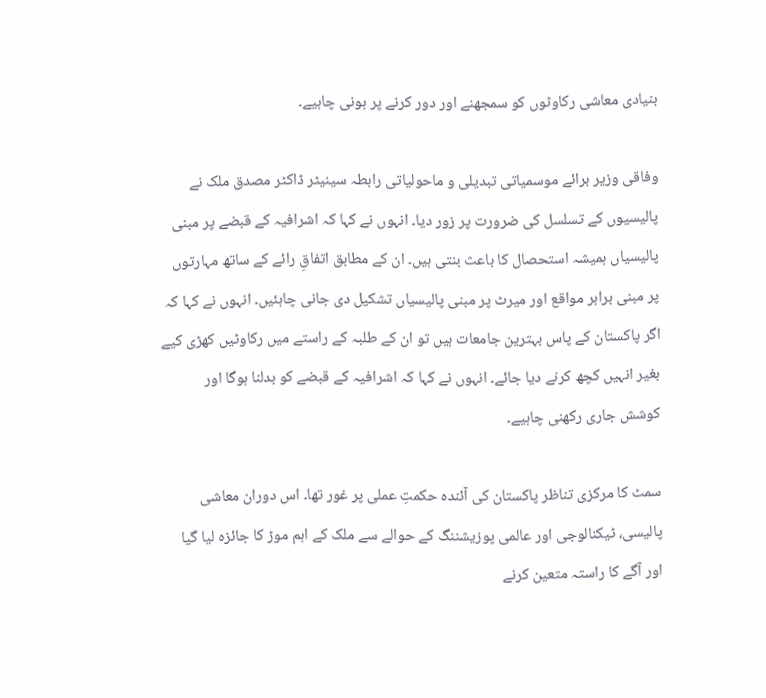بنیادی معاشی رکاوٹوں کو سمجھنے اور دور کرنے پر ہونی چاہیے۔

وفاقی وزیر برائے موسمیاتی تبدیلی و ماحولیاتی رابطہ سینیٹر ڈاکٹر مصدق ملک نے پالیسیوں کے تسلسل کی ضرورت پر زور دیا۔ انہوں نے کہا کہ اشرافیہ کے قبضے پر مبنی پالیسیاں ہمیشہ استحصال کا باعث بنتی ہیں۔ ان کے مطابق اتفاقِ رائے کے ساتھ مہارتوں پر مبنی برابر مواقع اور میرٹ پر مبنی پالیسیاں تشکیل دی جانی چاہئیں۔ انہوں نے کہا کہ اگر پاکستان کے پاس بہترین جامعات ہیں تو ان کے طلبہ کے راستے میں رکاوٹیں کھڑی کیے بغیر انہیں کچھ کرنے دیا جائے۔ انہوں نے کہا کہ اشرافیہ کے قبضے کو بدلنا ہوگا اور کوشش جاری رکھنی چاہیے۔

سمٹ کا مرکزی تناظر پاکستان کی آئندہ حکمتِ عملی پر غور تھا۔ اس دوران معاشی پالیسی، ٹیکنالوجی اور عالمی پوزیشننگ کے حوالے سے ملک کے اہم موڑ کا جائزہ لیا گیا اور آگے کا راستہ متعین کرنے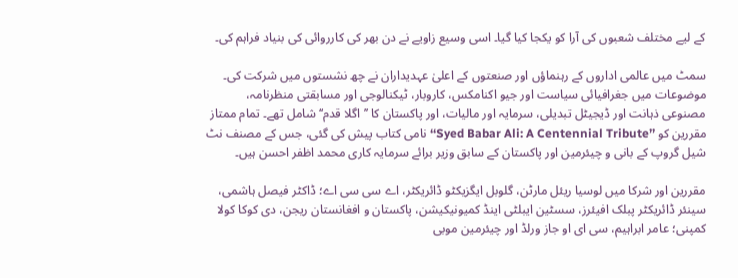کے لیے مختلف شعبوں کی آرا کو یکجا کیا گیا۔ اسی وسیع زاویے نے دن بھر کی کارروائی کی بنیاد فراہم کی۔

سمٹ میں عالمی اداروں کے رہنماؤں اور صنعتوں کے اعلیٰ عہدیداران نے چھ نشستوں میں شرکت کی۔ موضوعات میں جغرافیائی سیاست اور جیو اکنامکس، کاروبار، ٹیکنالوجی اور مسابقتی منظرنامہ، مصنوعی ذہانت اور ڈیجیٹل تبدیلی، سرمایہ اور مالیات، اور پاکستان کا ’’اگلا قدم‘‘ شامل تھے۔ تمام ممتاز مقررین کو ’’Syed Babar Ali: A Centennial Tribute‘‘ نامی کتاب پیش کی گئی، جس کے مصنف نٹ شیل گروپ کے بانی و چیئرمین اور پاکستان کے سابق وزیر برائے سرمایہ کاری محمد اظفر احسن ہیں۔

مقررین اور شرکا میں لوسیا ریئل مارٹن، گلوبل ایگزیکٹو ڈائریکٹر، اے سی سی اے؛ ڈاکٹر فیصل ہاشمی، سینئر ڈائریکٹر پبلک افیئرز، سسٹین ایبلٹی اینڈ کمیونیکیشن، پاکستان و افغانستان ریجن، دی کوکا کولا کمپنی؛ عامر ابراہیم، سی ای او جاز ورلڈ اور چیئرمین موبی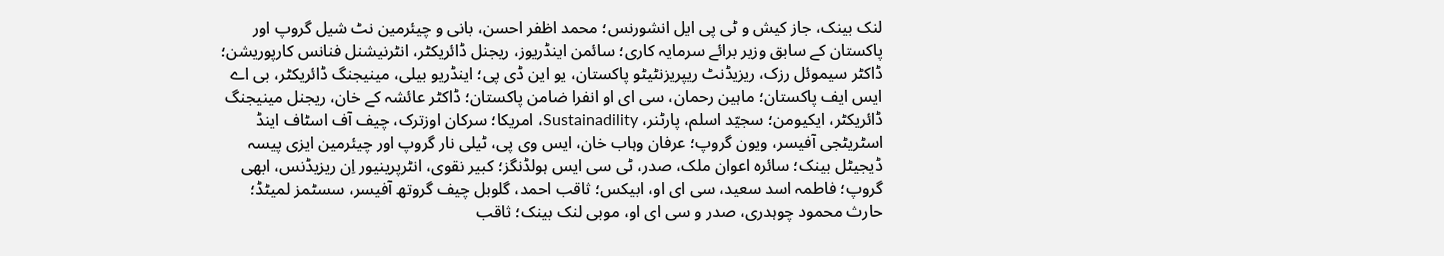لنک بینک، جاز کیش و ٹی پی ایل انشورنس؛ محمد اظفر احسن، بانی و چیئرمین نٹ شیل گروپ اور پاکستان کے سابق وزیر برائے سرمایہ کاری؛ سائمن اینڈریوز، ریجنل ڈائریکٹر، انٹرنیشنل فنانس کارپوریشن؛ ڈاکٹر سیموئل رزک، ریزیڈنٹ ریپریزنٹیٹو پاکستان، یو این ڈی پی؛ اینڈریو بیلی، مینیجنگ ڈائریکٹر، بی اے ایس ایف پاکستان؛ ماہین رحمان، سی ای او انفرا ضامن پاکستان؛ ڈاکٹر عائشہ کے خان، ریجنل مینیجنگ ڈائریکٹر، ایکیومن؛ سجیّد اسلم، پارٹنر، Sustainadility، امریکا؛ سرکان اوزترک، چیف آف اسٹاف اینڈ اسٹریٹجی آفیسر، ویون گروپ؛ عرفان وہاب خان، ایس وی پی، ٹیلی نار گروپ اور چیئرمین ایزی پیسہ ڈیجیٹل بینک؛ سائرہ اعوان ملک، صدر، ٹی سی ایس ہولڈنگز؛ کبیر نقوی، انٹرپرینیور اِن ریزیڈنس، ابھی گروپ؛ فاطمہ اسد سعید، سی ای او، ابیکس؛ ثاقب احمد، گلوبل چیف گروتھ آفیسر، سسٹمز لمیٹڈ؛ حارث محمود چوہدری، صدر و سی ای او، موبی لنک بینک؛ ثاقب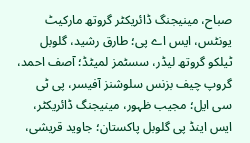صباح، مینیجنگ ڈائریکٹر گروتھ مارکیٹ یونٹس، ایس اے پی؛ طارق رشید، گلوبل ٹیلکو گروتھ لیڈر، سسٹمز لمیٹڈ؛ آصف احمد، گروپ چیف بزنس سلوشنز آفیسر، پی ٹی سی ایل؛ مجیب ظہور، مینیجنگ ڈائریکٹر، ایس اینڈ پی گلوبل پاکستان؛ جاوید قریشی،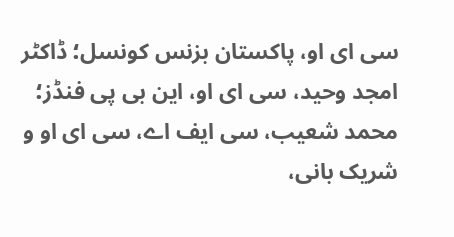سی ای او، پاکستان بزنس کونسل؛ ڈاکٹر امجد وحید، سی ای او، این بی پی فنڈز؛ محمد شعیب، سی ایف اے، سی ای او و شریک بانی،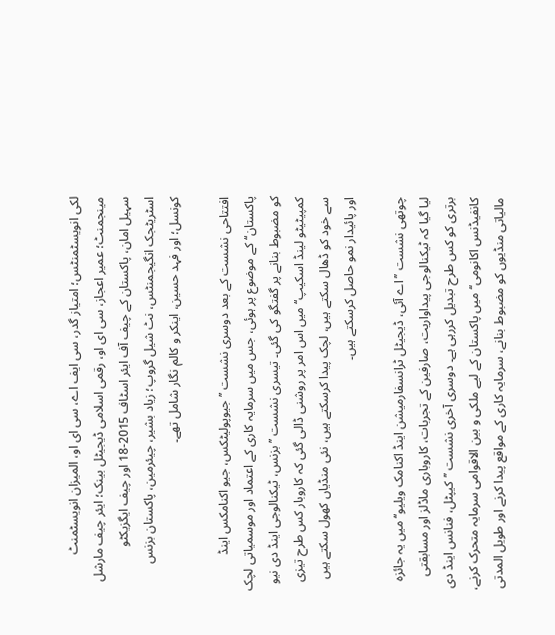لکی انویسٹمنٹس؛ امتیاز گدر، سی ایف اے، سی ای او، المیزان انویسٹمنٹ مینجمنٹ؛ عمیر اعجاز، سی ای او، رقمی اسلامی ڈیجیٹل بینک؛ ایئر چیف مارشل سہیل امان، پاکستان کے چیف آف ایئر اسٹاف 2015-18 اور چیف ایگزیکٹو اسٹریٹجک انگیجمنٹس، نٹ شیل گروپ؛ زیاد بشیر، چیئرمین، پاکستان بزنس کونسل؛ اور فہد حسین، اینکر و کالم نگار شامل تھے۔

افتتاحی نشست کے بعد دوسری نشست ’’جیوپولیٹکس، جیو اکنامکس اینڈ پاکستان‘‘ کے موضوع پر ہوئی، جس میں سرمایہ کاری کے اعتماد اور موسمیاتی لچک کو مضبوط بنانے پر گفتگو کی گئی۔ تیسری نشست ’’بزنس، ٹیکنالوجی اینڈ دی نیو کمپیٹیٹو لینڈ اسکیپ‘‘ میں اس امر پر روشنی ڈالی گئی کہ کاروبار کس طرح تیزی سے خود کو ڈھال سکتے ہیں، لچک پیدا کرسکتے ہیں، نئی منڈیاں کھول سکتے ہیں اور پائیدار نمو حاصل کرسکتے ہیں۔

چوتھی نشست ’’اے آئی، ڈیجیٹل ٹرانسفارمیشن اینڈ اکنامک ویلیو‘‘ میں یہ جائزہ لیا گیا کہ ٹیکنالوجی پیداواریت، صارفین کے تجربات، کاروباری ماڈلز اور مسابقتی برتری کو کس طرح تبدیل کررہی ہے۔ دوسری آخری نشست ’’کیپٹل، فنانس اینڈ دی کانفیڈنس اکانومی‘‘ میں پاکستان کے لیے ملکی و بین الاقوامی سرمایہ متحرک کرنے، مالیاتی منڈیوں کو مضبوط بنانے، سرمایہ کاری کے مواقع پیدا کرنے اور طویل المدتی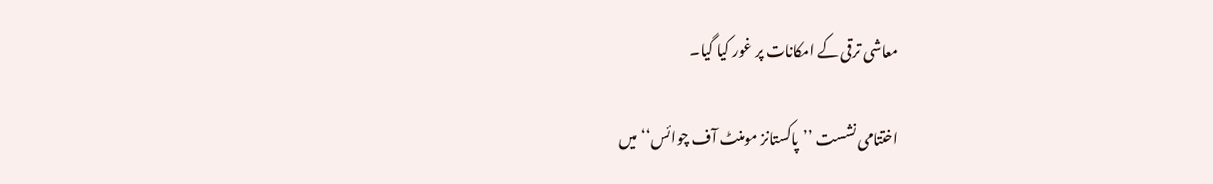معاشی ترقی کے امکانات پر غور کیا گیا۔

اختتامی نشست ’’پاکستانز مومنٹ آف چوائس‘‘ میں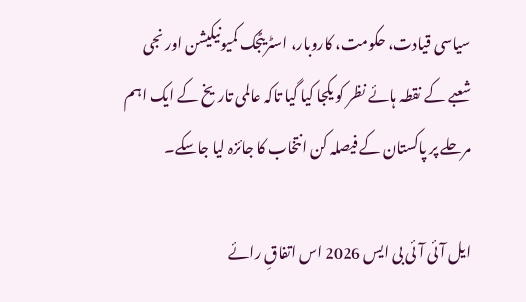سیاسی قیادت، حکومت، کاروبار، اسٹریٹجک کمیونیکیشن اور نجی شعبے کے نقطہ ہائے نظر کو یکجا کیا گیا تاکہ عالمی تاریخ کے ایک اہم مرحلے پر پاکستان کے فیصلہ کن انتخاب کا جائزہ لیا جاسکے۔

ایل آئی آئی بی ایس 2026 اس اتفاقِ رائے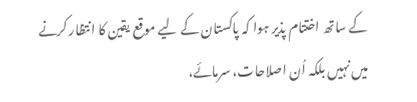کے ساتھ اختتام پذیر ہوا کہ پاکستان کے لیے موقع یقین کا انتظار کرنے میں نہیں بلکہ اُن اصلاحات، سرمائے،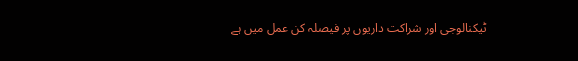ٹیکنالوجی اور شراکت داریوں پر فیصلہ کن عمل میں ہے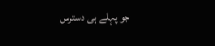جو پہلے ہی دسترس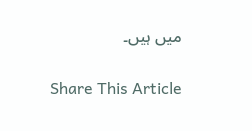میں ہیں۔

Share This Article